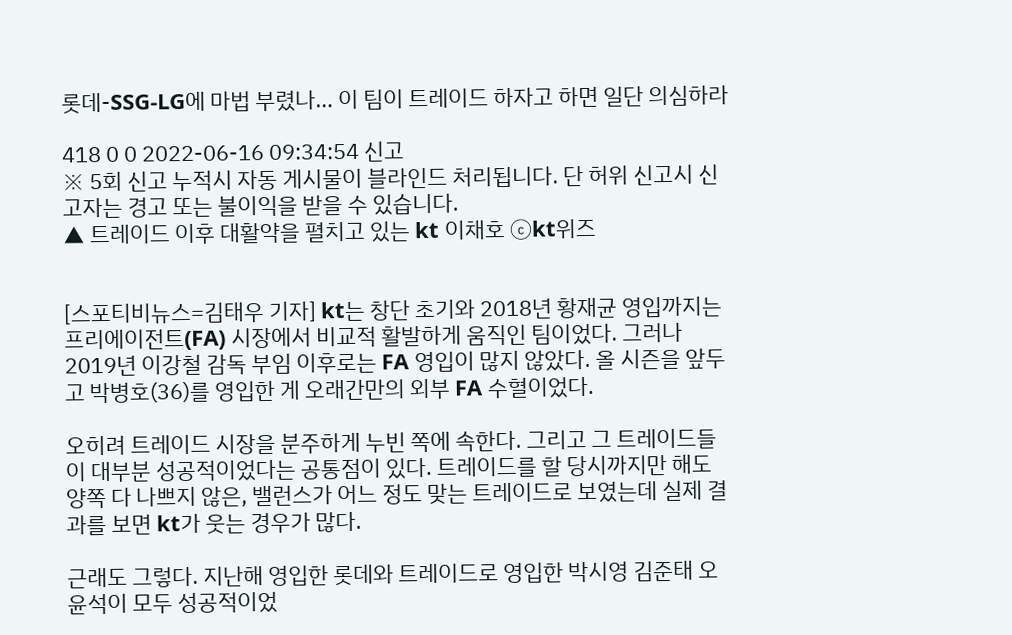롯데-SSG-LG에 마법 부렸나… 이 팀이 트레이드 하자고 하면 일단 의심하라

418 0 0 2022-06-16 09:34:54 신고
※ 5회 신고 누적시 자동 게시물이 블라인드 처리됩니다. 단 허위 신고시 신고자는 경고 또는 불이익을 받을 수 있습니다.
▲ 트레이드 이후 대활약을 펼치고 있는 kt 이채호 ⓒkt위즈


[스포티비뉴스=김태우 기자] kt는 창단 초기와 2018년 황재균 영입까지는 프리에이전트(FA) 시장에서 비교적 활발하게 움직인 팀이었다. 그러나 2019년 이강철 감독 부임 이후로는 FA 영입이 많지 않았다. 올 시즌을 앞두고 박병호(36)를 영입한 게 오래간만의 외부 FA 수혈이었다.

오히려 트레이드 시장을 분주하게 누빈 쪽에 속한다. 그리고 그 트레이드들이 대부분 성공적이었다는 공통점이 있다. 트레이드를 할 당시까지만 해도 양쪽 다 나쁘지 않은, 밸런스가 어느 정도 맞는 트레이드로 보였는데 실제 결과를 보면 kt가 웃는 경우가 많다.

근래도 그렇다. 지난해 영입한 롯데와 트레이드로 영입한 박시영 김준태 오윤석이 모두 성공적이었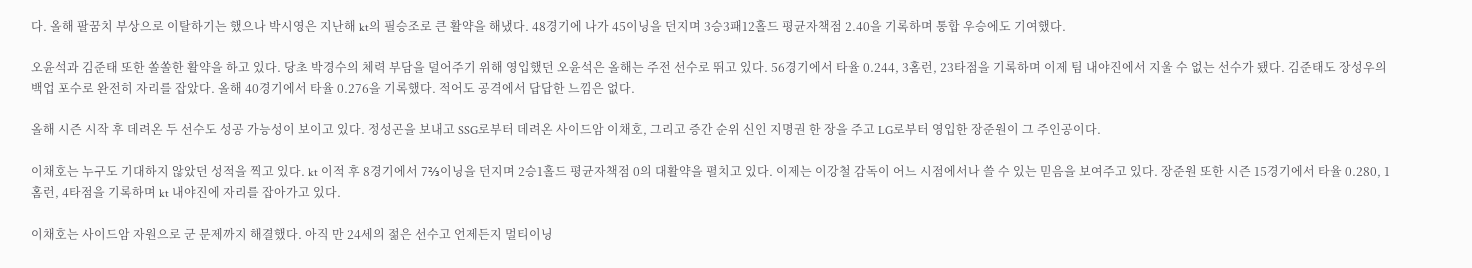다. 올해 팔꿈치 부상으로 이탈하기는 했으나 박시영은 지난해 kt의 필승조로 큰 활약을 해냈다. 48경기에 나가 45이닝을 던지며 3승3패12홀드 평균자책점 2.40을 기록하며 통합 우승에도 기여했다.

오윤석과 김준태 또한 쏠쏠한 활약을 하고 있다. 당초 박경수의 체력 부담을 덜어주기 위해 영입했던 오윤석은 올해는 주전 선수로 뛰고 있다. 56경기에서 타율 0.244, 3홈런, 23타점을 기록하며 이제 팀 내야진에서 지울 수 없는 선수가 됐다. 김준태도 장성우의 백업 포수로 완전히 자리를 잡았다. 올해 40경기에서 타율 0.276을 기록했다. 적어도 공격에서 답답한 느낌은 없다.

올해 시즌 시작 후 데려온 두 선수도 성공 가능성이 보이고 있다. 정성곤을 보내고 SSG로부터 데려온 사이드암 이채호, 그리고 증간 순위 신인 지명권 한 장을 주고 LG로부터 영입한 장준원이 그 주인공이다.

이채호는 누구도 기대하지 않았던 성적을 찍고 있다. kt 이적 후 8경기에서 7⅔이닝을 던지며 2승1홀드 평균자책점 0의 대활약을 펼치고 있다. 이제는 이강철 감독이 어느 시점에서나 쓸 수 있는 믿음을 보여주고 있다. 장준원 또한 시즌 15경기에서 타율 0.280, 1홈런, 4타점을 기록하며 kt 내야진에 자리를 잡아가고 있다.

이채호는 사이드암 자원으로 군 문제까지 해결했다. 아직 만 24세의 젊은 선수고 언제든지 멀티이닝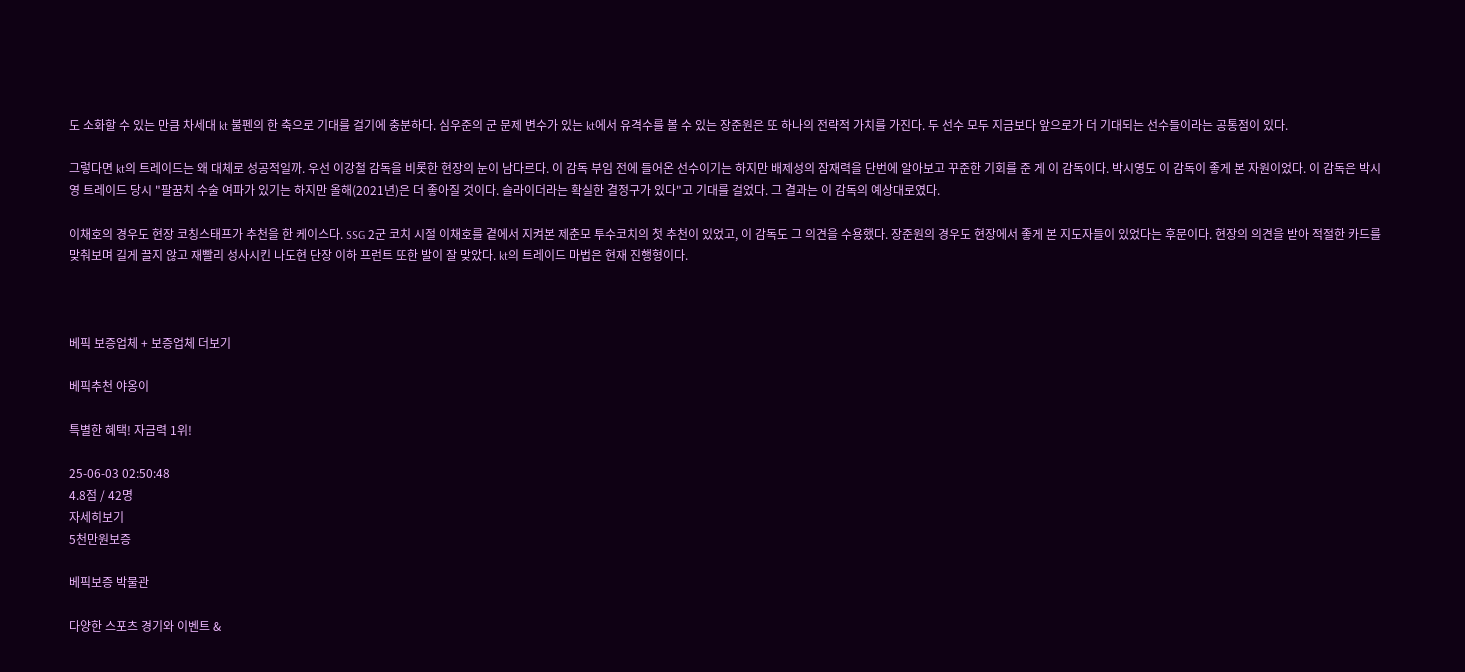도 소화할 수 있는 만큼 차세대 kt 불펜의 한 축으로 기대를 걸기에 충분하다. 심우준의 군 문제 변수가 있는 kt에서 유격수를 볼 수 있는 장준원은 또 하나의 전략적 가치를 가진다. 두 선수 모두 지금보다 앞으로가 더 기대되는 선수들이라는 공통점이 있다.

그렇다면 kt의 트레이드는 왜 대체로 성공적일까. 우선 이강철 감독을 비롯한 현장의 눈이 남다르다. 이 감독 부임 전에 들어온 선수이기는 하지만 배제성의 잠재력을 단번에 알아보고 꾸준한 기회를 준 게 이 감독이다. 박시영도 이 감독이 좋게 본 자원이었다. 이 감독은 박시영 트레이드 당시 "팔꿈치 수술 여파가 있기는 하지만 올해(2021년)은 더 좋아질 것이다. 슬라이더라는 확실한 결정구가 있다"고 기대를 걸었다. 그 결과는 이 감독의 예상대로였다.

이채호의 경우도 현장 코칭스태프가 추천을 한 케이스다. SSG 2군 코치 시절 이채호를 곁에서 지켜본 제춘모 투수코치의 첫 추천이 있었고, 이 감독도 그 의견을 수용했다. 장준원의 경우도 현장에서 좋게 본 지도자들이 있었다는 후문이다. 현장의 의견을 받아 적절한 카드를 맞춰보며 길게 끌지 않고 재빨리 성사시킨 나도현 단장 이하 프런트 또한 발이 잘 맞았다. kt의 트레이드 마법은 현재 진행형이다.



베픽 보증업체 + 보증업체 더보기

베픽추천 야옹이

특별한 혜택! 자금력 1위!

25-06-03 02:50:48
4.8점 / 42명
자세히보기
5천만원보증

베픽보증 박물관

다양한 스포츠 경기와 이벤트 &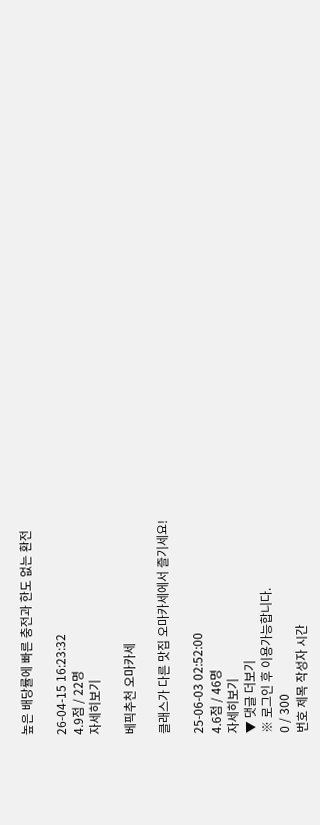높은 배당률에 빠른 충전과 한도 없는 환전

26-04-15 16:23:32
4.9점 / 22명
자세히보기

베픽추천 오마카세

클래스가 다른 맛집 오마카세에서 즐기세요!

25-06-03 02:52:00
4.6점 / 46명
자세히보기
▼ 댓글 더보기
※ 로그인 후 이용가능합니다.
0 / 300
번호 제목 작성자 시간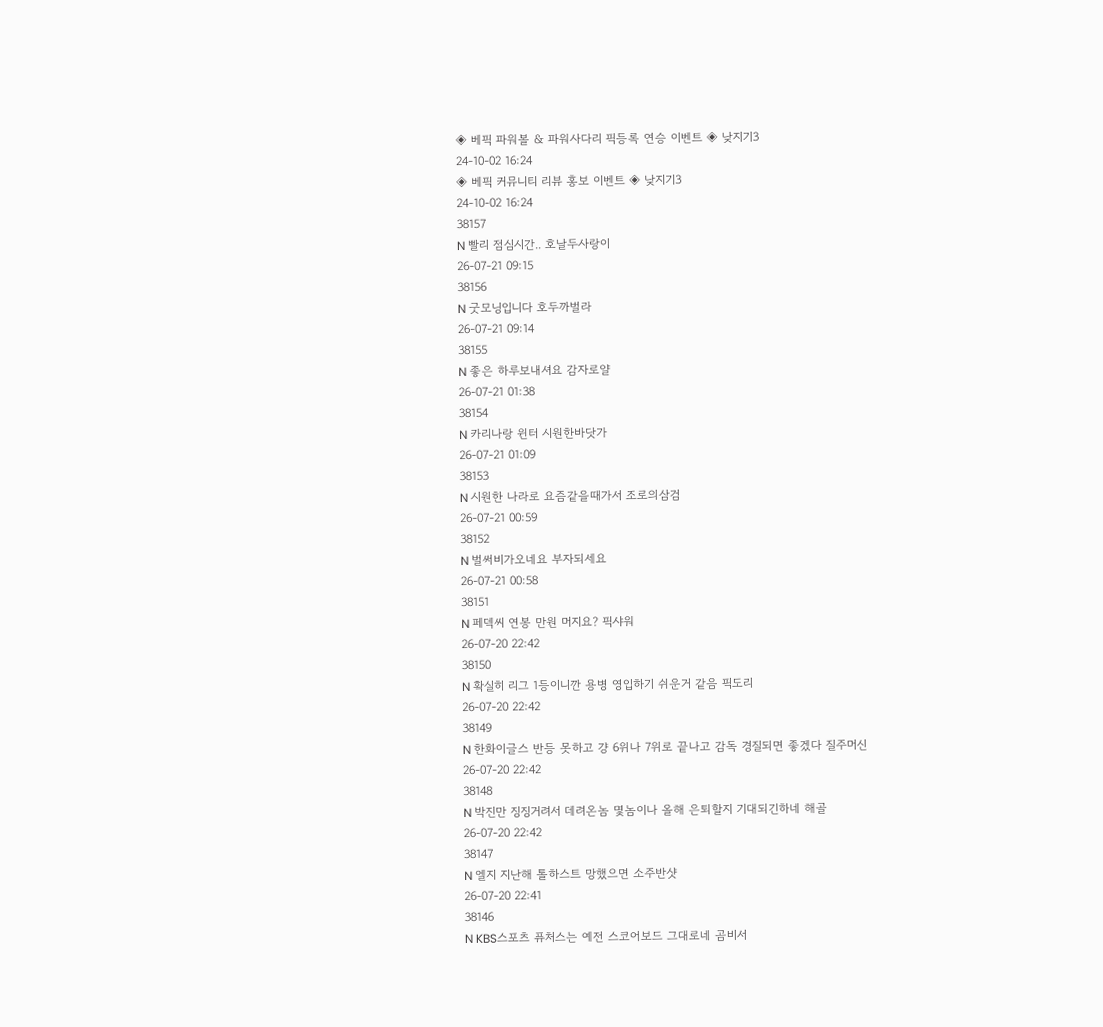◈ 베픽 파워볼 & 파워사다리 픽등록 연승 이벤트 ◈ 낮지기3
24-10-02 16:24
◈ 베픽 커뮤니티 리뷰 홍보 이벤트 ◈ 낮지기3
24-10-02 16:24
38157
N 빨리 점심시간.. 호날두사랑이
26-07-21 09:15
38156
N 굿모닝입니다 호두까벌라
26-07-21 09:14
38155
N 좋은 하루보내셔요 감자로얄
26-07-21 01:38
38154
N 카리나랑 윈터 시원한바닷가
26-07-21 01:09
38153
N 시원한 나라로 요즘같을때가서 조로의삼검
26-07-21 00:59
38152
N 벌써비가오네요 부자되세요
26-07-21 00:58
38151
N 페덱씨 연봉 만원 머지요? 픽샤워
26-07-20 22:42
38150
N 확실히 리그 1등이니깐 용병 영입하기 쉬운거 같음 픽도리
26-07-20 22:42
38149
N 한화이글스 반등 못하고 걍 6위나 7위로 끝나고 감독 경질되면 좋겠다 질주머신
26-07-20 22:42
38148
N 박진만 징징거려서 데려온놈 몇놈이나 올해 은퇴할지 기대되긴하네 해골
26-07-20 22:42
38147
N 엘지 지난해 톨하스트 망했으면 소주반샷
26-07-20 22:41
38146
N KBS스포츠 퓨처스는 예전 스코어보드 그대로네 곰비서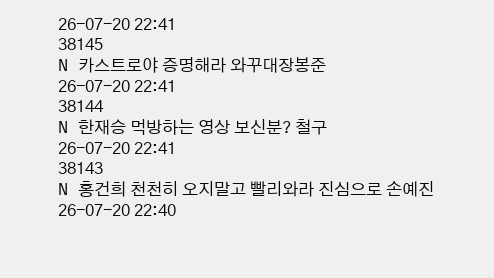26-07-20 22:41
38145
N 카스트로야 증명해라 와꾸대장봉준
26-07-20 22:41
38144
N 한재승 먹방하는 영상 보신분? 철구
26-07-20 22:41
38143
N 홍건희 천천히 오지말고 빨리와라 진심으로 손예진
26-07-20 22:40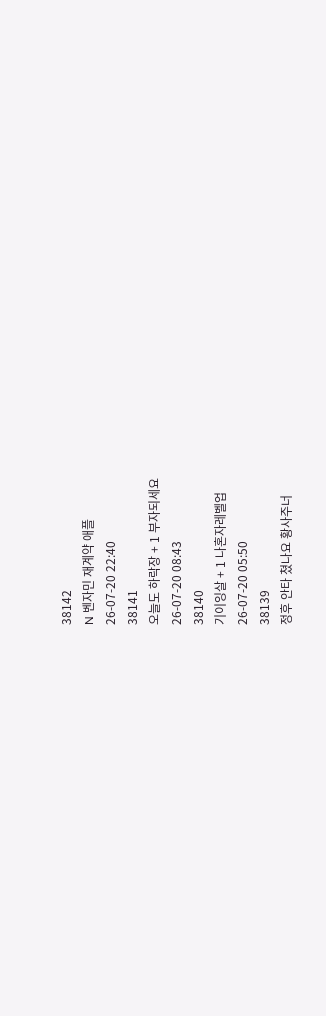38142
N 벤자민 재계약 애플
26-07-20 22:40
38141
오늘도 하락장 + 1 부자되세요
26-07-20 08:43
38140
기이잉살 + 1 나혼자레벨업
26-07-20 05:50
38139
정후 안타 쳤나요 황사주너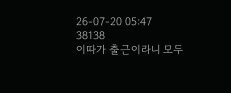26-07-20 05:47
38138
이따가 출근이라니 모두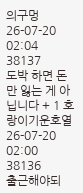의구멍
26-07-20 02:04
38137
도박 하면 돈만 잃는 게 아닙니다 + 1 호랑이기운호열
26-07-20 02:00
38136
출근해야되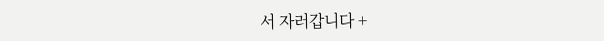서 자러갑니다 +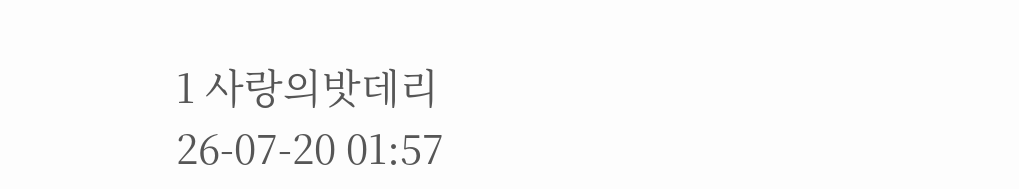1 사랑의밧데리
26-07-20 01:57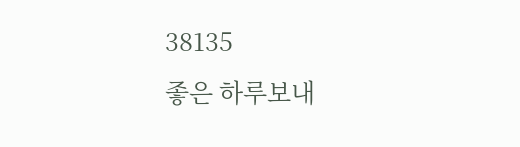38135
좋은 하루보내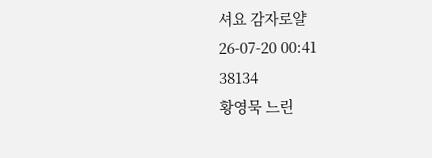셔요 감자로얄
26-07-20 00:41
38134
황영묵 느린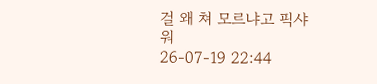걸 왜 쳐 모르냐고 픽샤워
26-07-19 22:44